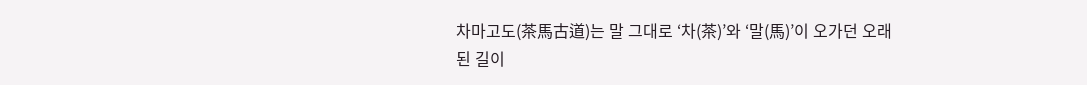차마고도(茶馬古道)는 말 그대로 ‘차(茶)’와 ‘말(馬)’이 오가던 오래된 길이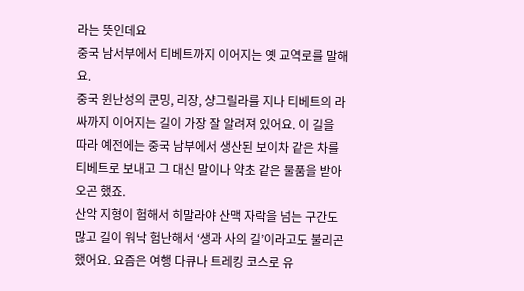라는 뜻인데요
중국 남서부에서 티베트까지 이어지는 옛 교역로를 말해요.
중국 윈난성의 쿤밍, 리장, 샹그릴라를 지나 티베트의 라싸까지 이어지는 길이 가장 잘 알려져 있어요. 이 길을 따라 예전에는 중국 남부에서 생산된 보이차 같은 차를 티베트로 보내고 그 대신 말이나 약초 같은 물품을 받아오곤 했죠.
산악 지형이 험해서 히말라야 산맥 자락을 넘는 구간도 많고 길이 워낙 험난해서 ‘생과 사의 길’이라고도 불리곤 했어요. 요즘은 여행 다큐나 트레킹 코스로 유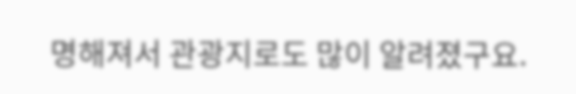명해져서 관광지로도 많이 알려졌구요.